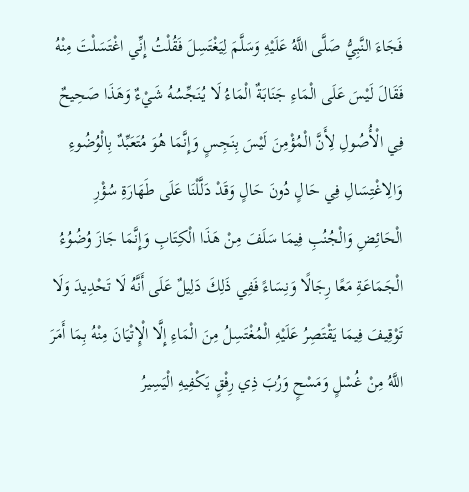فَجَاءَ النَّبِيُّ صَلَّى اللَّهُ عَلَيْهِ وَسَلَّمَ لِيَغْتَسِلَ فَقُلْتُ إِنِّي اغْتَسَلْتَ مِنْهُ فَقَالَ لَيْسَ عَلَى الْمَاءِ جَنَابَةٌ الْمَاءُ لَا يُنَجِّسُهُ شَيْءٌ وَهَذَا صَحِيحٌ فِي الْأُصُولِ لِأَنَّ الْمُؤْمِنَ لَيْسَ بِنَجِسٍ وَإِنَّمَا هُوَ مُتَعَبِّدٌ بِالْوُضُوءِ وَالِاغْتِسَالِ فِي حَالٍ دُونَ حَالٍ وَقَدْ دَلَّلْنَا عَلَى طَهَارَةِ سُؤْرِ الْحَائِضِ وَالْجُنُبِ فِيمَا سَلَفَ مِنْ هَذَا الْكِتَابِ وَإِنَّمَا جَازَ وُضُوُءُ الْجَمَاعَةِ مَعًا رِجَالًا وَنِسَاءً فَفِي ذَلِكَ دَلِيلٌ عَلَى أَنَّهُ لَا تَحْدِيدَ وَلَا تَوْقِيفَ فِيمَا يَقْتَصِرُ عَلَيْهِ الْمُغْتَسِلُ مِنَ الْمَاءِ إِلَّا الْإِتْيَانَ مِنْهُ بِمَا أَمَرَ اللَّهُ مِنْ غُسْلٍ وَمَسْحٍ وَرُبَ ذِي رِفْقٍ يَكْفِيهِ الْيَسِيرُ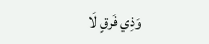وَذِي فَرقٍ لَا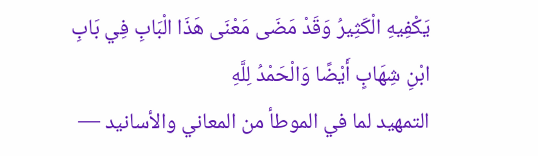يَكْفِيهِ الْكَثِيرُ وَقَدْ مَضَى مَعْنَى هَذَا الْبَابِ فِي بَابِ ابْنِ شِهَابٍ أَيْضًا وَالْحَمْدُ لِلَّهِ
التمهيد لما في الموطأ من المعاني والأسانيد —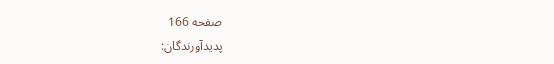صفحه 166
پدیدآورندگان: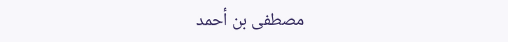مصطفى بن أحمد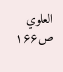العلوي
ص۱۶۶